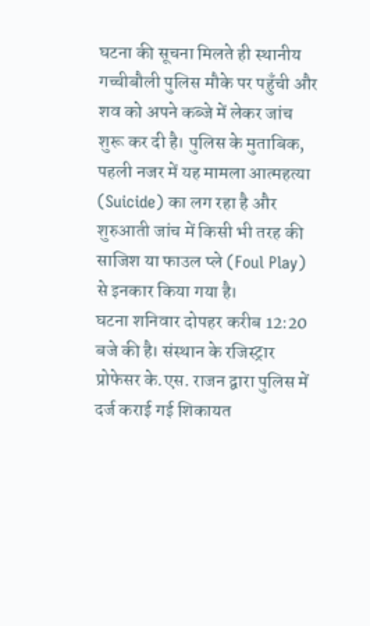घटना की सूचना मिलते ही स्थानीय गच्चीबौली पुलिस मौके पर पहुँची और शव को अपने कब्जे में लेकर जांच शुरू कर दी है। पुलिस के मुताबिक, पहली नजर में यह मामला आत्महत्या (Suicide) का लग रहा है और शुरुआती जांच में किसी भी तरह की साजिश या फाउल प्ले (Foul Play) से इनकार किया गया है।
घटना शनिवार दोपहर करीब 12:20 बजे की है। संस्थान के रजिस्ट्रार प्रोफेसर के.एस. राजन द्वारा पुलिस में दर्ज कराई गई शिकायत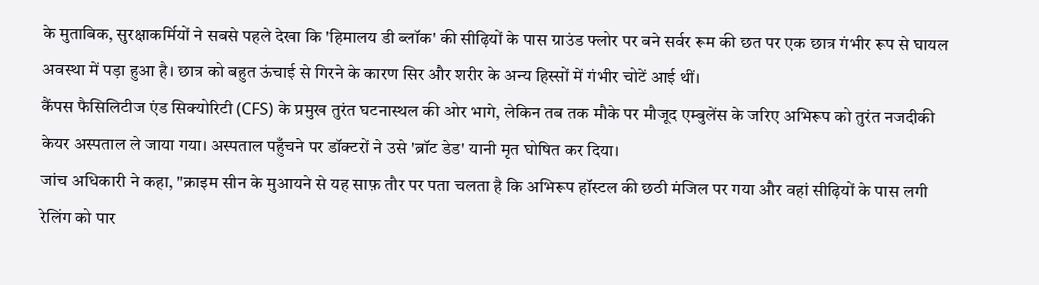के मुताबिक, सुरक्षाकर्मियों ने सबसे पहले देखा कि 'हिमालय डी ब्लॉक' की सीढ़ियों के पास ग्राउंड फ्लोर पर बने सर्वर रूम की छत पर एक छात्र गंभीर रूप से घायल अवस्था में पड़ा हुआ है। छात्र को बहुत ऊंचाई से गिरने के कारण सिर और शरीर के अन्य हिस्सों में गंभीर चोटें आई थीं।
कैंपस फैसिलिटीज एंड सिक्योरिटी (CFS) के प्रमुख तुरंत घटनास्थल की ओर भागे, लेकिन तब तक मौके पर मौजूद एम्बुलेंस के जरिए अभिरूप को तुरंत नजदीकी केयर अस्पताल ले जाया गया। अस्पताल पहुँचने पर डॉक्टरों ने उसे 'ब्रॉट डेड' यानी मृत घोषित कर दिया।
जांच अधिकारी ने कहा, "क्राइम सीन के मुआयने से यह साफ़ तौर पर पता चलता है कि अभिरूप हॉस्टल की छठी मंजिल पर गया और वहां सीढ़ियों के पास लगी रेलिंग को पार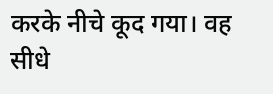करके नीचे कूद गया। वह सीधे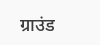ग्राउंड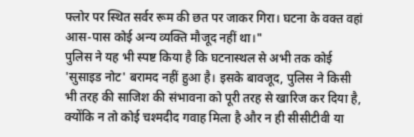फ्लोर पर स्थित सर्वर रूम की छत पर जाकर गिरा। घटना के वक्त वहां आस-पास कोई अन्य व्यक्ति मौजूद नहीं था।"
पुलिस ने यह भी स्पष्ट किया है कि घटनास्थल से अभी तक कोई 'सुसाइड नोट' बरामद नहीं हुआ है। इसके बावजूद, पुलिस ने किसी भी तरह की साजिश की संभावना को पूरी तरह से खारिज कर दिया है, क्योंकि न तो कोई चश्मदीद गवाह मिला है और न ही सीसीटीवी या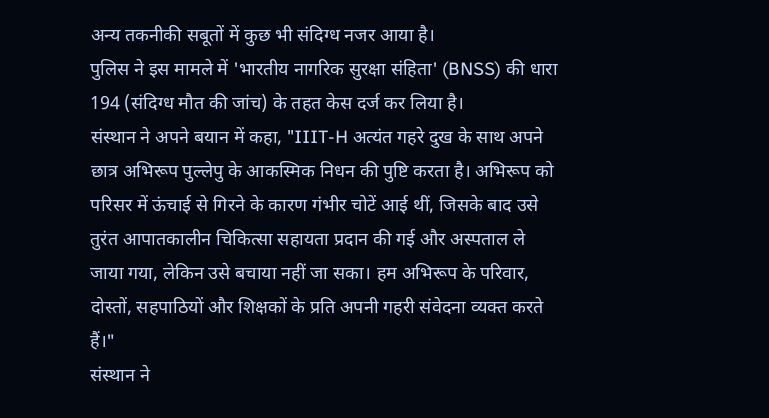अन्य तकनीकी सबूतों में कुछ भी संदिग्ध नजर आया है।
पुलिस ने इस मामले में 'भारतीय नागरिक सुरक्षा संहिता' (BNSS) की धारा 194 (संदिग्ध मौत की जांच) के तहत केस दर्ज कर लिया है।
संस्थान ने अपने बयान में कहा, "IIIT-H अत्यंत गहरे दुख के साथ अपने छात्र अभिरूप पुल्लेपु के आकस्मिक निधन की पुष्टि करता है। अभिरूप को परिसर में ऊंचाई से गिरने के कारण गंभीर चोटें आई थीं, जिसके बाद उसे तुरंत आपातकालीन चिकित्सा सहायता प्रदान की गई और अस्पताल ले जाया गया, लेकिन उसे बचाया नहीं जा सका। हम अभिरूप के परिवार, दोस्तों, सहपाठियों और शिक्षकों के प्रति अपनी गहरी संवेदना व्यक्त करते हैं।"
संस्थान ने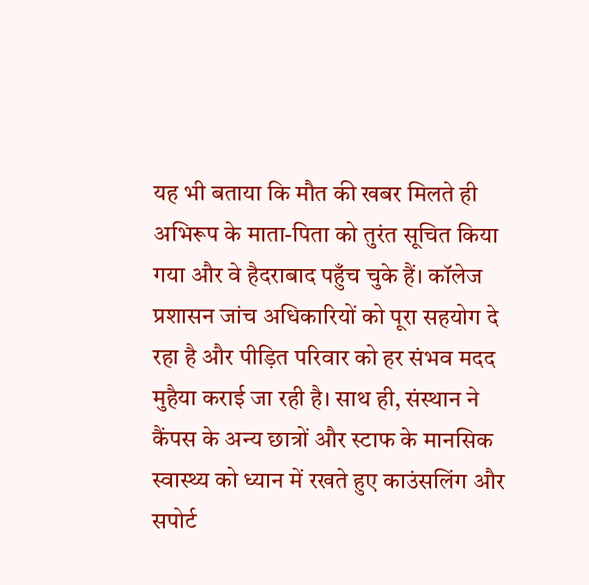यह भी बताया कि मौत की खबर मिलते ही अभिरूप के माता-पिता को तुरंत सूचित किया गया और वे हैदराबाद पहुँच चुके हैं। कॉलेज प्रशासन जांच अधिकारियों को पूरा सहयोग दे रहा है और पीड़ित परिवार को हर संभव मदद मुहैया कराई जा रही है। साथ ही, संस्थान ने कैंपस के अन्य छात्रों और स्टाफ के मानसिक स्वास्थ्य को ध्यान में रखते हुए काउंसलिंग और सपोर्ट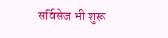सर्विसेज भी शुरू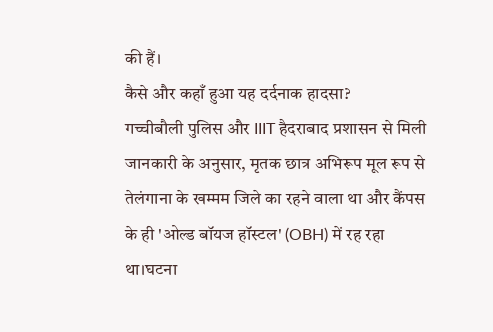की हैं।
कैसे और कहाँ हुआ यह दर्दनाक हादसा?
गच्चीबौली पुलिस और IIIT हैदराबाद प्रशासन से मिली जानकारी के अनुसार, मृतक छात्र अभिरूप मूल रूप से तेलंगाना के खम्मम जिले का रहने वाला था और कैंपस के ही 'ओल्ड बॉयज हॉस्टल' (OBH) में रह रहा था।घटना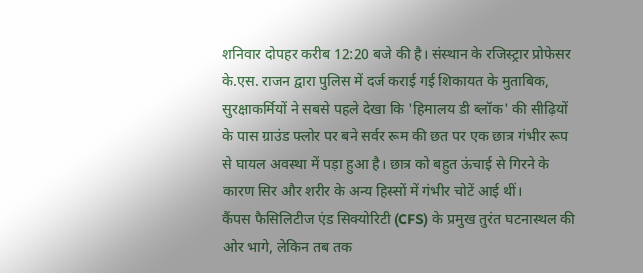शनिवार दोपहर करीब 12:20 बजे की है। संस्थान के रजिस्ट्रार प्रोफेसर के.एस. राजन द्वारा पुलिस में दर्ज कराई गई शिकायत के मुताबिक, सुरक्षाकर्मियों ने सबसे पहले देखा कि 'हिमालय डी ब्लॉक' की सीढ़ियों के पास ग्राउंड फ्लोर पर बने सर्वर रूम की छत पर एक छात्र गंभीर रूप से घायल अवस्था में पड़ा हुआ है। छात्र को बहुत ऊंचाई से गिरने के कारण सिर और शरीर के अन्य हिस्सों में गंभीर चोटें आई थीं।
कैंपस फैसिलिटीज एंड सिक्योरिटी (CFS) के प्रमुख तुरंत घटनास्थल की ओर भागे, लेकिन तब तक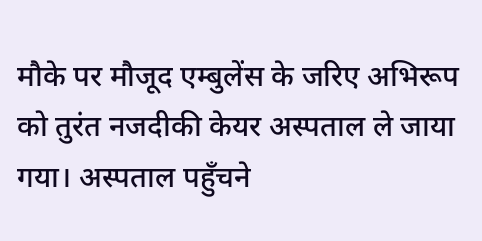मौके पर मौजूद एम्बुलेंस के जरिए अभिरूप को तुरंत नजदीकी केयर अस्पताल ले जाया गया। अस्पताल पहुँचने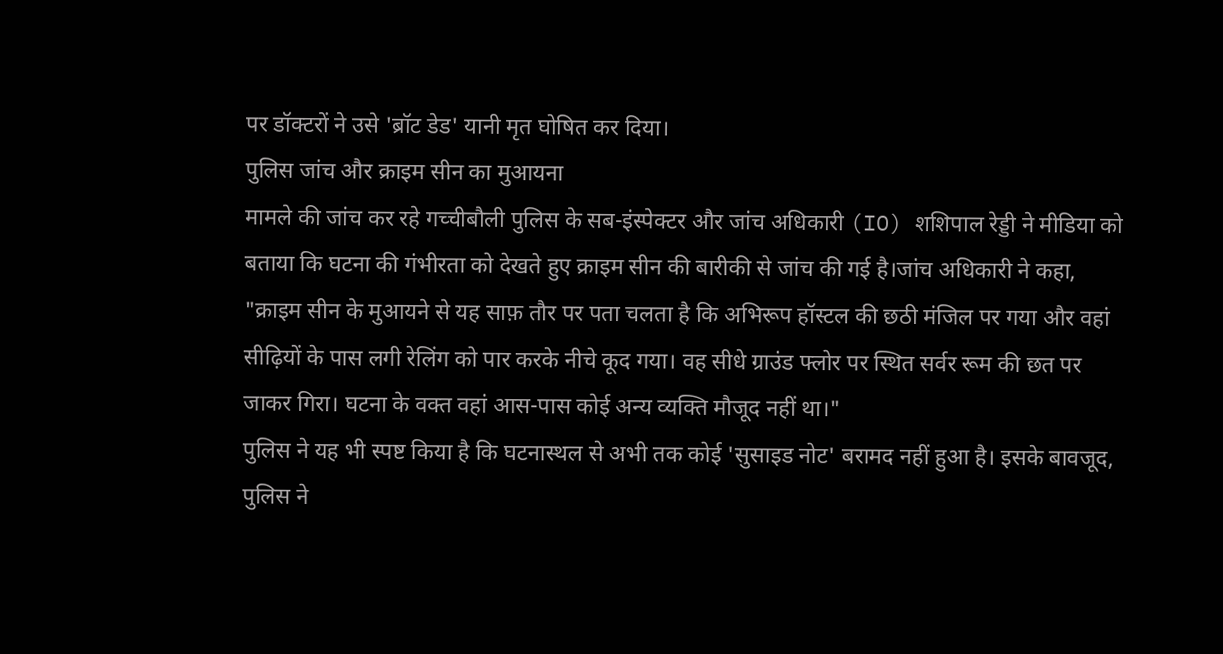पर डॉक्टरों ने उसे 'ब्रॉट डेड' यानी मृत घोषित कर दिया।
पुलिस जांच और क्राइम सीन का मुआयना
मामले की जांच कर रहे गच्चीबौली पुलिस के सब-इंस्पेक्टर और जांच अधिकारी (IO) शशिपाल रेड्डी ने मीडिया को बताया कि घटना की गंभीरता को देखते हुए क्राइम सीन की बारीकी से जांच की गई है।जांच अधिकारी ने कहा, "क्राइम सीन के मुआयने से यह साफ़ तौर पर पता चलता है कि अभिरूप हॉस्टल की छठी मंजिल पर गया और वहां सीढ़ियों के पास लगी रेलिंग को पार करके नीचे कूद गया। वह सीधे ग्राउंड फ्लोर पर स्थित सर्वर रूम की छत पर जाकर गिरा। घटना के वक्त वहां आस-पास कोई अन्य व्यक्ति मौजूद नहीं था।"
पुलिस ने यह भी स्पष्ट किया है कि घटनास्थल से अभी तक कोई 'सुसाइड नोट' बरामद नहीं हुआ है। इसके बावजूद, पुलिस ने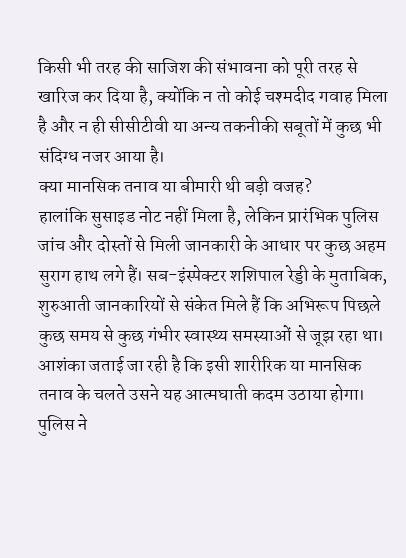किसी भी तरह की साजिश की संभावना को पूरी तरह से खारिज कर दिया है, क्योंकि न तो कोई चश्मदीद गवाह मिला है और न ही सीसीटीवी या अन्य तकनीकी सबूतों में कुछ भी संदिग्ध नजर आया है।
क्या मानसिक तनाव या बीमारी थी बड़ी वजह?
हालांकि सुसाइड नोट नहीं मिला है, लेकिन प्रारंभिक पुलिस जांच और दोस्तों से मिली जानकारी के आधार पर कुछ अहम सुराग हाथ लगे हैं। सब-इंस्पेक्टर शशिपाल रेड्डी के मुताबिक, शुरुआती जानकारियों से संकेत मिले हैं कि अभिरूप पिछले कुछ समय से कुछ गंभीर स्वास्थ्य समस्याओं से जूझ रहा था। आशंका जताई जा रही है कि इसी शारीरिक या मानसिक तनाव के चलते उसने यह आत्मघाती कदम उठाया होगा। पुलिस ने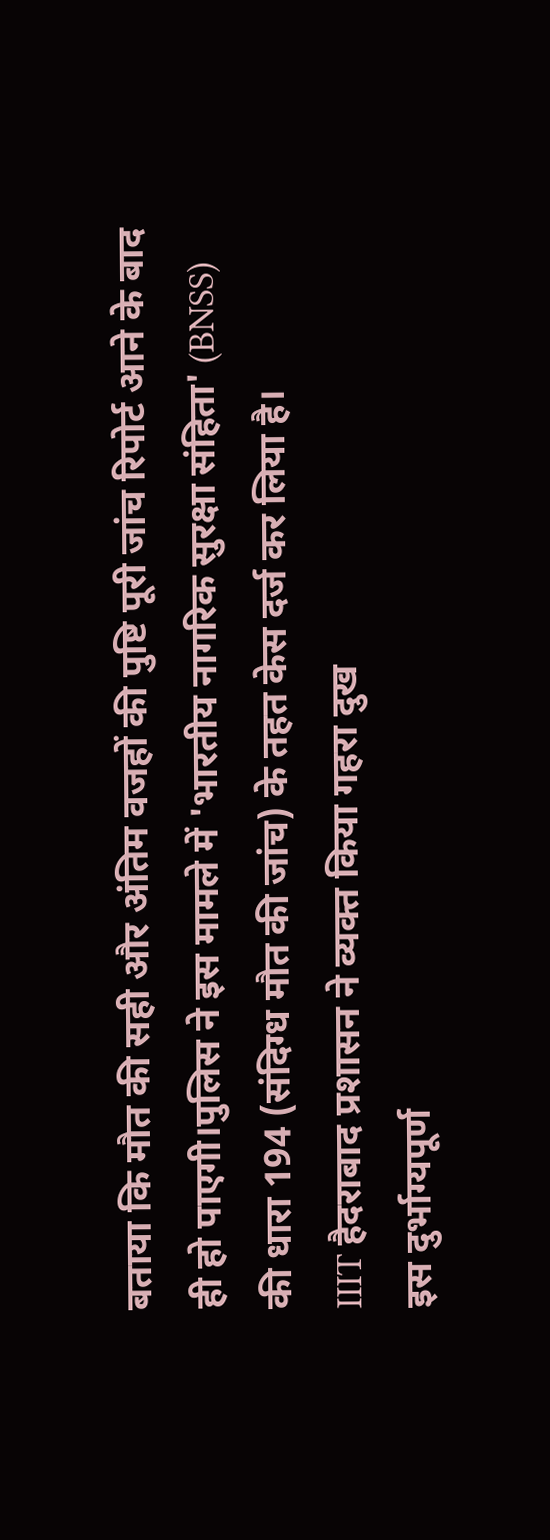बताया कि मौत की सही और अंतिम वजहों की पुष्टि पूरी जांच रिपोर्ट आने के बाद ही हो पाएगी।पुलिस ने इस मामले में 'भारतीय नागरिक सुरक्षा संहिता' (BNSS) की धारा 194 (संदिग्ध मौत की जांच) के तहत केस दर्ज कर लिया है।
IIIT हैदराबाद प्रशासन ने व्यक्त किया गहरा दुख
इस दुर्भाग्यपूर्ण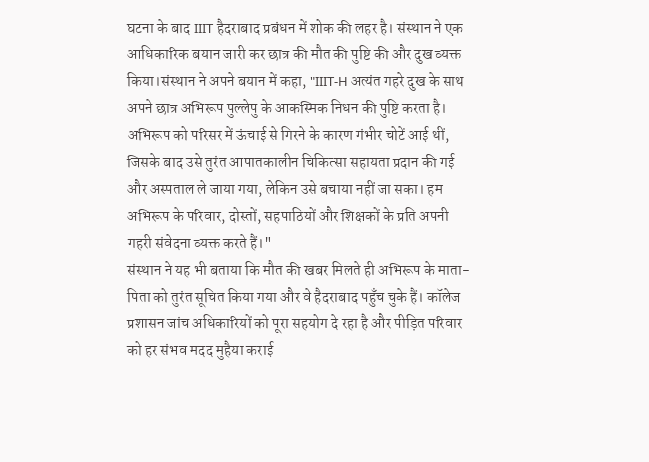घटना के बाद IIIT हैदराबाद प्रबंधन में शोक की लहर है। संस्थान ने एक आधिकारिक बयान जारी कर छात्र की मौत की पुष्टि की और दुख व्यक्त किया।संस्थान ने अपने बयान में कहा, "IIIT-H अत्यंत गहरे दुख के साथ अपने छात्र अभिरूप पुल्लेपु के आकस्मिक निधन की पुष्टि करता है। अभिरूप को परिसर में ऊंचाई से गिरने के कारण गंभीर चोटें आई थीं, जिसके बाद उसे तुरंत आपातकालीन चिकित्सा सहायता प्रदान की गई और अस्पताल ले जाया गया, लेकिन उसे बचाया नहीं जा सका। हम अभिरूप के परिवार, दोस्तों, सहपाठियों और शिक्षकों के प्रति अपनी गहरी संवेदना व्यक्त करते हैं।"
संस्थान ने यह भी बताया कि मौत की खबर मिलते ही अभिरूप के माता-पिता को तुरंत सूचित किया गया और वे हैदराबाद पहुँच चुके हैं। कॉलेज प्रशासन जांच अधिकारियों को पूरा सहयोग दे रहा है और पीड़ित परिवार को हर संभव मदद मुहैया कराई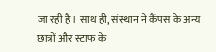जा रही है। साथ ही, संस्थान ने कैंपस के अन्य छात्रों और स्टाफ के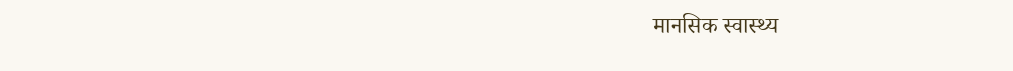मानसिक स्वास्थ्य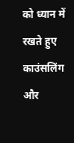को ध्यान में रखते हुए काउंसलिंग और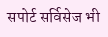सपोर्ट सर्विसेज भी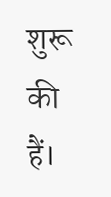शुरू की हैं।